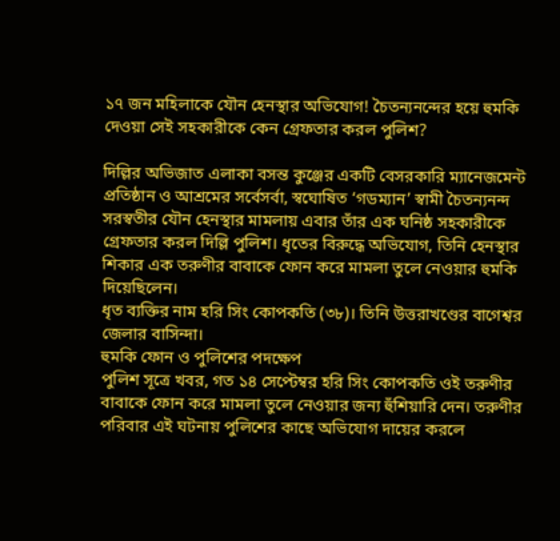১৭ জন মহিলাকে যৌন হেনস্থার অভিযোগ! চৈতন্যনন্দের হয়ে হুমকি দেওয়া সেই সহকারীকে কেন গ্রেফতার করল পুলিশ?

দিল্লির অভিজাত এলাকা বসন্ত কুঞ্জের একটি বেসরকারি ম্যানেজমেন্ট প্রতিষ্ঠান ও আশ্রমের সর্বেসর্বা, স্বঘোষিত ‘গডম্যান’ স্বামী চৈতন্যনন্দ সরস্বতীর যৌন হেনস্থার মামলায় এবার তাঁর এক ঘনিষ্ঠ সহকারীকে গ্রেফতার করল দিল্লি পুলিশ। ধৃতের বিরুদ্ধে অভিযোগ, তিনি হেনস্থার শিকার এক তরুণীর বাবাকে ফোন করে মামলা তুলে নেওয়ার হুমকি দিয়েছিলেন।
ধৃত ব্যক্তির নাম হরি সিং কোপকতি (৩৮)। তিনি উত্তরাখণ্ডের বাগেশ্বর জেলার বাসিন্দা।
হুমকি ফোন ও পুলিশের পদক্ষেপ
পুলিশ সূত্রে খবর, গত ১৪ সেপ্টেম্বর হরি সিং কোপকতি ওই তরুণীর বাবাকে ফোন করে মামলা তুলে নেওয়ার জন্য হুঁশিয়ারি দেন। তরুণীর পরিবার এই ঘটনায় পুলিশের কাছে অভিযোগ দায়ের করলে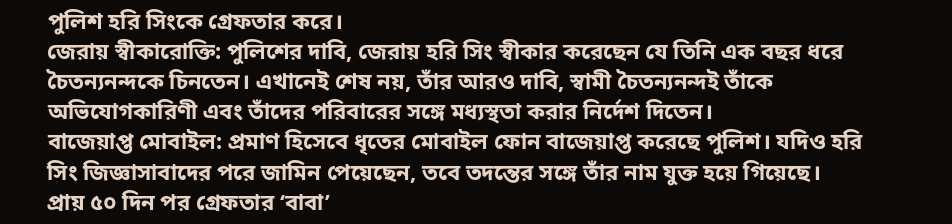পুলিশ হরি সিংকে গ্রেফতার করে।
জেরায় স্বীকারোক্তি: পুলিশের দাবি, জেরায় হরি সিং স্বীকার করেছেন যে তিনি এক বছর ধরে চৈতন্যনন্দকে চিনতেন। এখানেই শেষ নয়, তাঁর আরও দাবি, স্বামী চৈতন্যনন্দই তাঁকে অভিযোগকারিণী এবং তাঁদের পরিবারের সঙ্গে মধ্যস্থতা করার নির্দেশ দিতেন।
বাজেয়াপ্ত মোবাইল: প্রমাণ হিসেবে ধৃতের মোবাইল ফোন বাজেয়াপ্ত করেছে পুলিশ। যদিও হরি সিং জিজ্ঞাসাবাদের পরে জামিন পেয়েছেন, তবে তদন্তের সঙ্গে তাঁর নাম যুক্ত হয়ে গিয়েছে।
প্রায় ৫০ দিন পর গ্রেফতার ‘বাবা’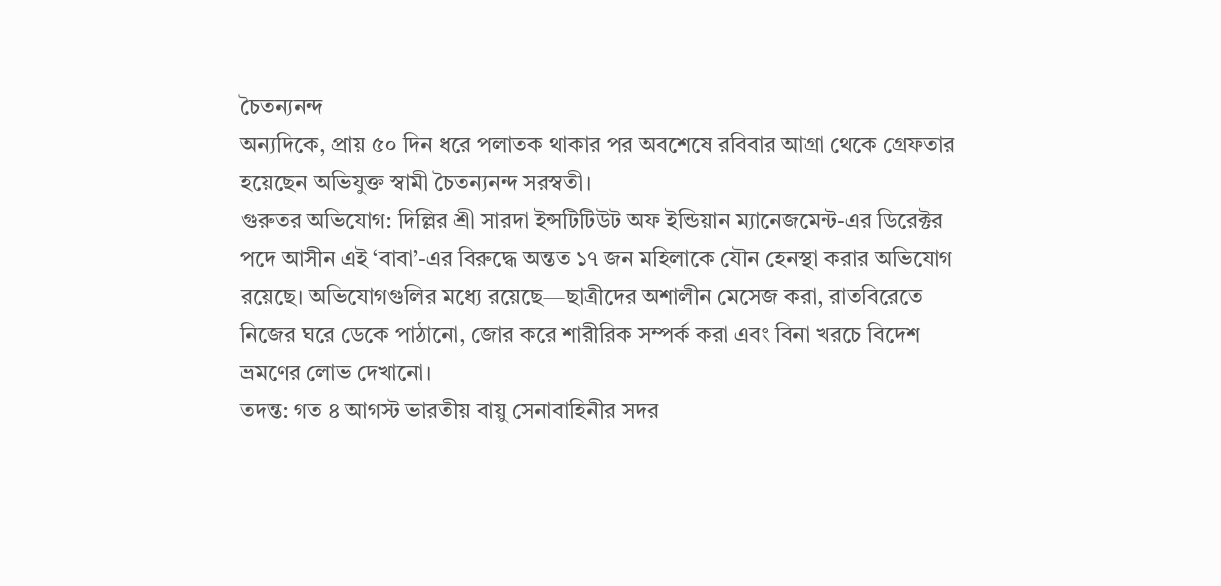চৈতন্যনন্দ
অন্যদিকে, প্রায় ৫০ দিন ধরে পলাতক থাকার পর অবশেষে রবিবার আগ্রা থেকে গ্রেফতার হয়েছেন অভিযুক্ত স্বামী চৈতন্যনন্দ সরস্বতী।
গুরুতর অভিযোগ: দিল্লির শ্রী সারদা ইন্সটিটিউট অফ ইন্ডিয়ান ম্যানেজমেন্ট-এর ডিরেক্টর পদে আসীন এই ‘বাবা’-এর বিরুদ্ধে অন্তত ১৭ জন মহিলাকে যৌন হেনস্থা করার অভিযোগ রয়েছে। অভিযোগগুলির মধ্যে রয়েছে—ছাত্রীদের অশালীন মেসেজ করা, রাতবিরেতে নিজের ঘরে ডেকে পাঠানো, জোর করে শারীরিক সম্পর্ক করা এবং বিনা খরচে বিদেশ ভ্রমণের লোভ দেখানো।
তদন্ত: গত ৪ আগস্ট ভারতীয় বায়ু সেনাবাহিনীর সদর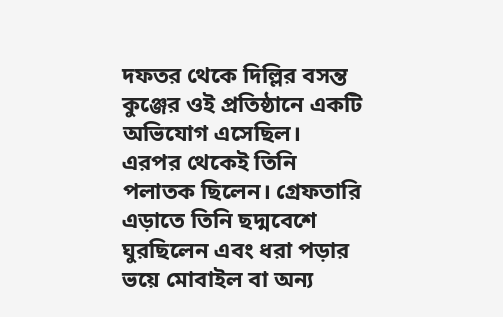দফতর থেকে দিল্লির বসন্ত কুঞ্জের ওই প্রতিষ্ঠানে একটি অভিযোগ এসেছিল। এরপর থেকেই তিনি পলাতক ছিলেন। গ্রেফতারি এড়াতে তিনি ছদ্মবেশে ঘুরছিলেন এবং ধরা পড়ার ভয়ে মোবাইল বা অন্য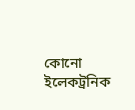কোনো ইলেকট্রনিক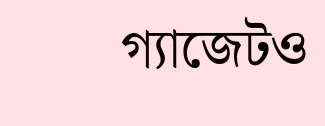গ্যাজেটও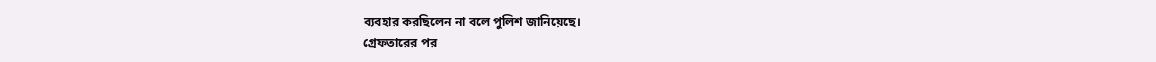ব্যবহার করছিলেন না বলে পুলিশ জানিয়েছে।
গ্রেফতারের পর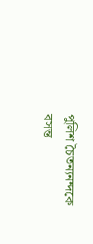পুলিশ চৈতন্যনন্দকে বসন্ত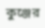কুঞ্জের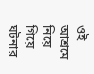ওই আশ্রমে নিয়ে গিয়ে ঘটনার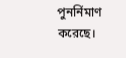পুনর্নিমাণ করেছে।